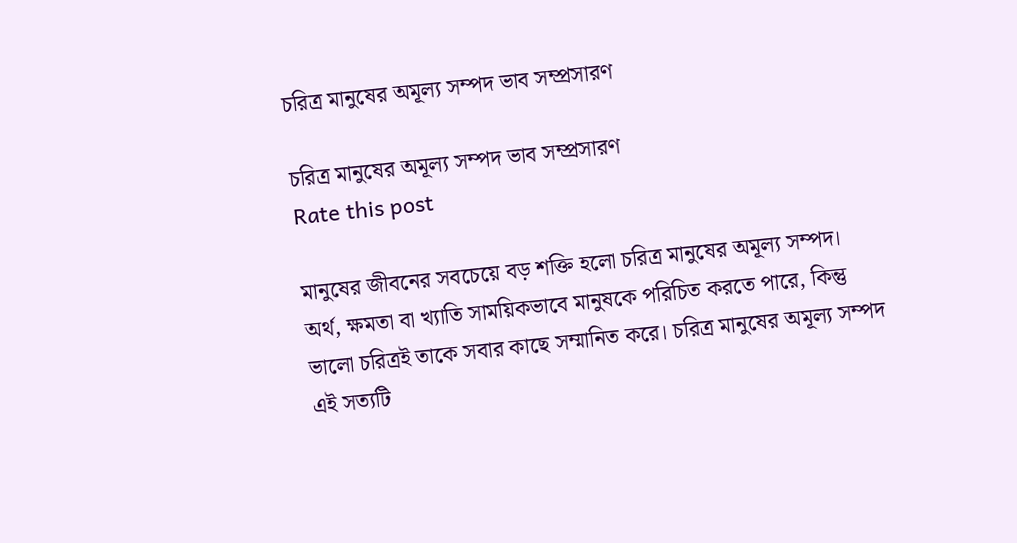চরিত্র মানুষের অমূল্য সম্পদ ভাব সম্প্রসারণ

চরিত্র মানুষের অমূল্য সম্পদ ভাব সম্প্রসারণ
Rate this post

মানুষের জীবনের সবচেয়ে বড় শক্তি হলো চরিত্র মানুষের অমূল্য সম্পদ। অর্থ, ক্ষমতা বা খ্যাতি সাময়িকভাবে মানুষকে পরিচিত করতে পারে, কিন্তু ভালো চরিত্রই তাকে সবার কাছে সম্মানিত করে। চরিত্র মানুষের অমূল্য সম্পদ এই সত্যটি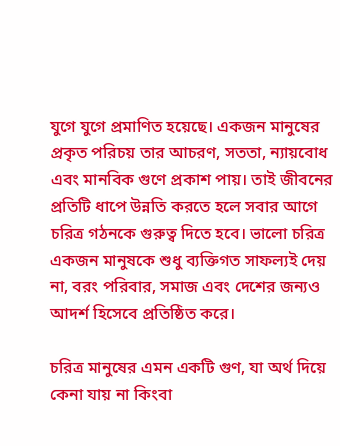যুগে যুগে প্রমাণিত হয়েছে। একজন মানুষের প্রকৃত পরিচয় তার আচরণ, সততা, ন্যায়বোধ এবং মানবিক গুণে প্রকাশ পায়। তাই জীবনের প্রতিটি ধাপে উন্নতি করতে হলে সবার আগে চরিত্র গঠনকে গুরুত্ব দিতে হবে। ভালো চরিত্র একজন মানুষকে শুধু ব্যক্তিগত সাফল্যই দেয় না, বরং পরিবার, সমাজ এবং দেশের জন্যও আদর্শ হিসেবে প্রতিষ্ঠিত করে।

চরিত্র মানুষের এমন একটি গুণ, যা অর্থ দিয়ে কেনা যায় না কিংবা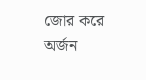জোর করে অর্জন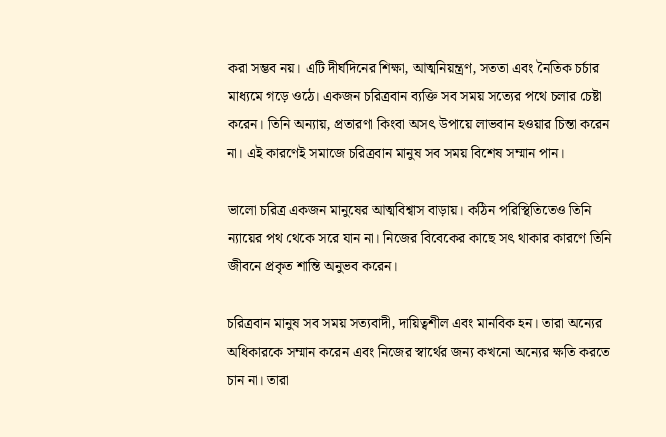করা সম্ভব নয়। এটি দীর্ঘদিনের শিক্ষা, আত্মনিয়ন্ত্রণ, সততা এবং নৈতিক চর্চার মাধ্যমে গড়ে ওঠে। একজন চরিত্রবান ব্যক্তি সব সময় সত্যের পথে চলার চেষ্টা করেন। তিনি অন্যায়, প্রতারণা কিংবা অসৎ উপায়ে লাভবান হওয়ার চিন্তা করেন না। এই কারণেই সমাজে চরিত্রবান মানুষ সব সময় বিশেষ সম্মান পান।

ভালো চরিত্র একজন মানুষের আত্মবিশ্বাস বাড়ায়। কঠিন পরিস্থিতিতেও তিনি ন্যায়ের পথ থেকে সরে যান না। নিজের বিবেকের কাছে সৎ থাকার কারণে তিনি জীবনে প্রকৃত শান্তি অনুভব করেন।

চরিত্রবান মানুষ সব সময় সত্যবাদী, দায়িত্বশীল এবং মানবিক হন। তারা অন্যের অধিকারকে সম্মান করেন এবং নিজের স্বার্থের জন্য কখনো অন্যের ক্ষতি করতে চান না। তারা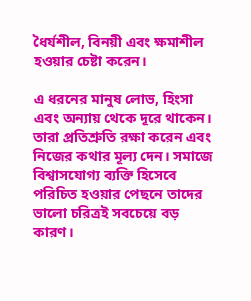ধৈর্যশীল, বিনয়ী এবং ক্ষমাশীল হওয়ার চেষ্টা করেন।

এ ধরনের মানুষ লোভ, হিংসা এবং অন্যায় থেকে দূরে থাকেন। তারা প্রতিশ্রুতি রক্ষা করেন এবং নিজের কথার মূল্য দেন। সমাজে বিশ্বাসযোগ্য ব্যক্তি হিসেবে পরিচিত হওয়ার পেছনে তাদের ভালো চরিত্রই সবচেয়ে বড় কারণ।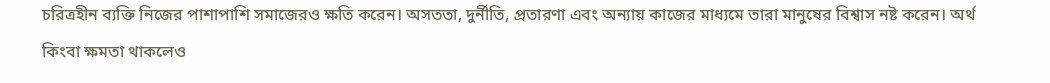চরিত্রহীন ব্যক্তি নিজের পাশাপাশি সমাজেরও ক্ষতি করেন। অসততা, দুর্নীতি, প্রতারণা এবং অন্যায় কাজের মাধ্যমে তারা মানুষের বিশ্বাস নষ্ট করেন। অর্থ কিংবা ক্ষমতা থাকলেও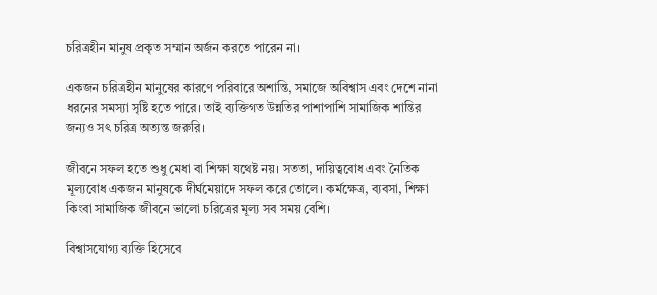চরিত্রহীন মানুষ প্রকৃত সম্মান অর্জন করতে পারেন না।

একজন চরিত্রহীন মানুষের কারণে পরিবারে অশান্তি, সমাজে অবিশ্বাস এবং দেশে নানা ধরনের সমস্যা সৃষ্টি হতে পারে। তাই ব্যক্তিগত উন্নতির পাশাপাশি সামাজিক শান্তির জন্যও সৎ চরিত্র অত্যন্ত জরুরি।

জীবনে সফল হতে শুধু মেধা বা শিক্ষা যথেষ্ট নয়। সততা, দায়িত্ববোধ এবং নৈতিক মূল্যবোধ একজন মানুষকে দীর্ঘমেয়াদে সফল করে তোলে। কর্মক্ষেত্র, ব্যবসা, শিক্ষা কিংবা সামাজিক জীবনে ভালো চরিত্রের মূল্য সব সময় বেশি।

বিশ্বাসযোগ্য ব্যক্তি হিসেবে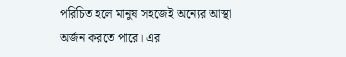পরিচিত হলে মানুষ সহজেই অন্যের আস্থা অর্জন করতে পারে। এর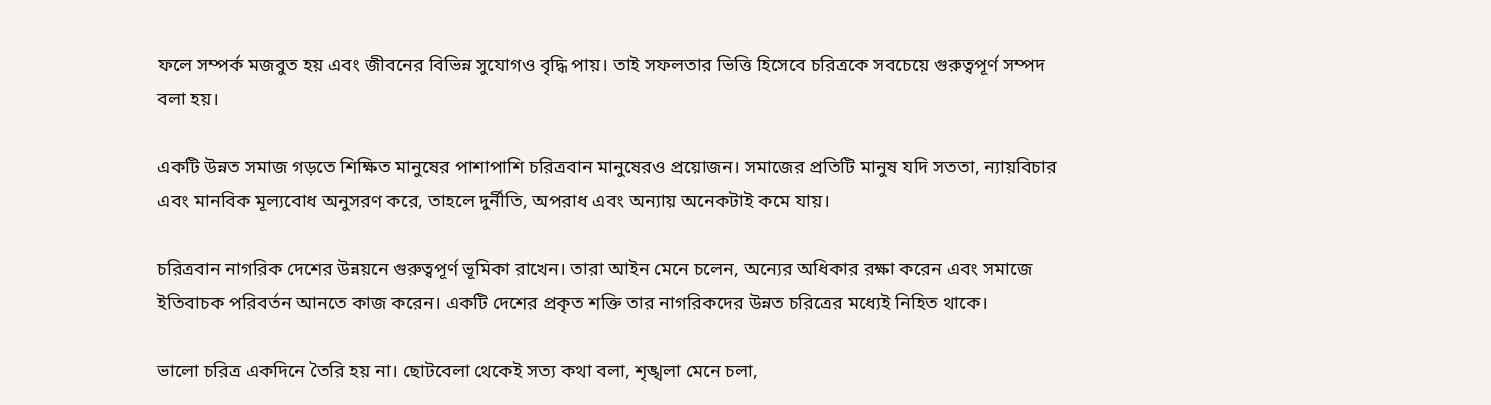ফলে সম্পর্ক মজবুত হয় এবং জীবনের বিভিন্ন সুযোগও বৃদ্ধি পায়। তাই সফলতার ভিত্তি হিসেবে চরিত্রকে সবচেয়ে গুরুত্বপূর্ণ সম্পদ বলা হয়।

একটি উন্নত সমাজ গড়তে শিক্ষিত মানুষের পাশাপাশি চরিত্রবান মানুষেরও প্রয়োজন। সমাজের প্রতিটি মানুষ যদি সততা, ন্যায়বিচার এবং মানবিক মূল্যবোধ অনুসরণ করে, তাহলে দুর্নীতি, অপরাধ এবং অন্যায় অনেকটাই কমে যায়।

চরিত্রবান নাগরিক দেশের উন্নয়নে গুরুত্বপূর্ণ ভূমিকা রাখেন। তারা আইন মেনে চলেন, অন্যের অধিকার রক্ষা করেন এবং সমাজে ইতিবাচক পরিবর্তন আনতে কাজ করেন। একটি দেশের প্রকৃত শক্তি তার নাগরিকদের উন্নত চরিত্রের মধ্যেই নিহিত থাকে।

ভালো চরিত্র একদিনে তৈরি হয় না। ছোটবেলা থেকেই সত্য কথা বলা, শৃঙ্খলা মেনে চলা,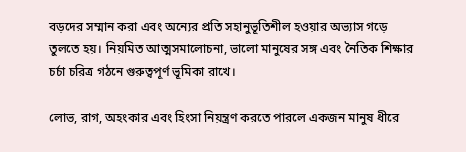বড়দের সম্মান করা এবং অন্যের প্রতি সহানুভূতিশীল হওয়ার অভ্যাস গড়ে তুলতে হয়। নিয়মিত আত্মসমালোচনা, ভালো মানুষের সঙ্গ এবং নৈতিক শিক্ষার চর্চা চরিত্র গঠনে গুরুত্বপূর্ণ ভূমিকা রাখে।

লোভ, রাগ, অহংকার এবং হিংসা নিয়ন্ত্রণ করতে পারলে একজন মানুষ ধীরে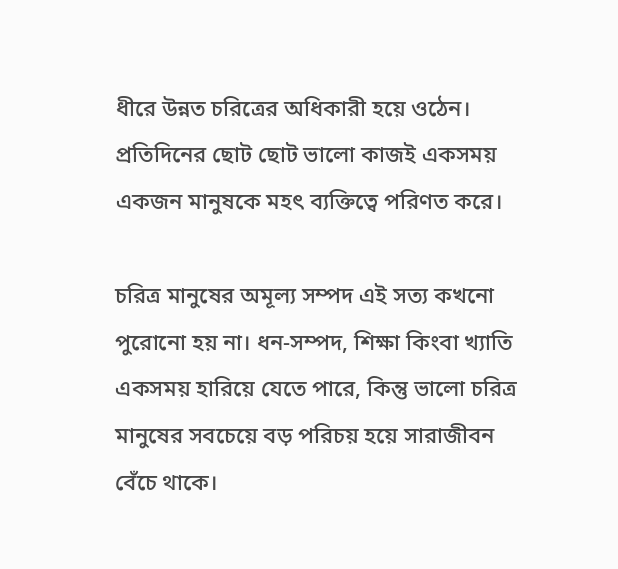ধীরে উন্নত চরিত্রের অধিকারী হয়ে ওঠেন। প্রতিদিনের ছোট ছোট ভালো কাজই একসময় একজন মানুষকে মহৎ ব্যক্তিত্বে পরিণত করে।

চরিত্র মানুষের অমূল্য সম্পদ এই সত্য কখনো পুরোনো হয় না। ধন-সম্পদ, শিক্ষা কিংবা খ্যাতি একসময় হারিয়ে যেতে পারে, কিন্তু ভালো চরিত্র মানুষের সবচেয়ে বড় পরিচয় হয়ে সারাজীবন বেঁচে থাকে।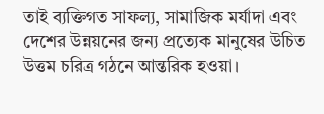তাই ব্যক্তিগত সাফল্য, সামাজিক মর্যাদা এবং দেশের উন্নয়নের জন্য প্রত্যেক মানুষের উচিত উত্তম চরিত্র গঠনে আন্তরিক হওয়া।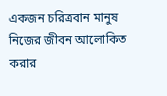একজন চরিত্রবান মানুষ নিজের জীবন আলোকিত করার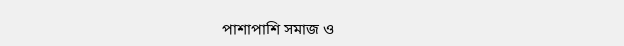পাশাপাশি সমাজ ও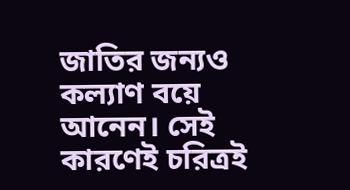জাতির জন্যও কল্যাণ বয়ে আনেন। সেই কারণেই চরিত্রই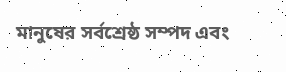মানুষের সর্বশ্রেষ্ঠ সম্পদ এবং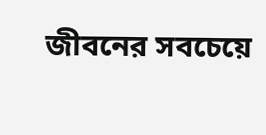জীবনের সবচেয়ে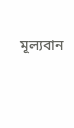মূল্যবান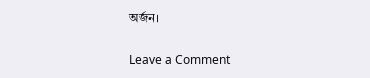অর্জন।

Leave a Comment